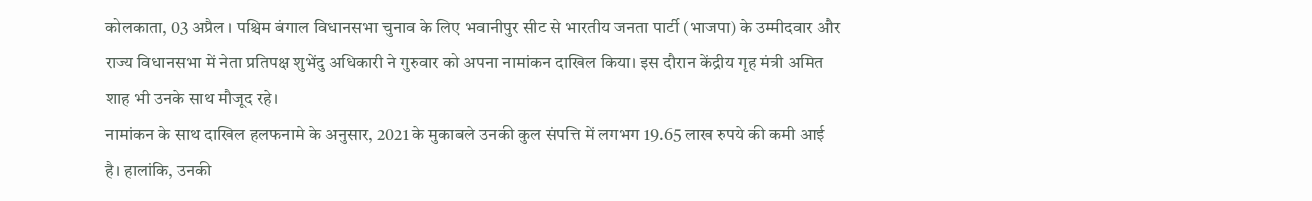कोलकाता, 03 अप्रैल । पश्चिम बंगाल विधानसभा चुनाव के लिए भवानीपुर सीट से भारतीय जनता पार्टी (भाजपा) के उम्मीदवार और राज्य विधानसभा में नेता प्रतिपक्ष शुभेंदु अधिकारी ने गुरुवार को अपना नामांकन दाखिल किया। इस दौरान केंद्रीय गृह मंत्री अमित शाह भी उनके साथ मौजूद रहे।
नामांकन के साथ दाखिल हलफनामे के अनुसार, 2021 के मुकाबले उनकी कुल संपत्ति में लगभग 19.65 लाख रुपये की कमी आई है। हालांकि, उनकी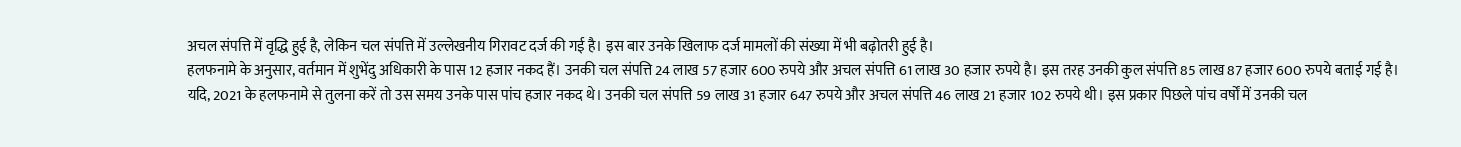अचल संपत्ति में वृद्धि हुई है, लेकिन चल संपत्ति में उल्लेखनीय गिरावट दर्ज की गई है। इस बार उनके खिलाफ दर्ज मामलों की संख्या में भी बढ़ोतरी हुई है।
हलफनामे के अनुसार, वर्तमान में शुभेंदु अधिकारी के पास 12 हजार नकद हैं। उनकी चल संपत्ति 24 लाख 57 हजार 600 रुपये और अचल संपत्ति 61 लाख 30 हजार रुपये है। इस तरह उनकी कुल संपत्ति 85 लाख 87 हजार 600 रुपये बताई गई है।
यदि, 2021 के हलफनामे से तुलना करें तो उस समय उनके पास पांच हजार नकद थे। उनकी चल संपत्ति 59 लाख 31 हजार 647 रुपये और अचल संपत्ति 46 लाख 21 हजार 102 रुपये थी। इस प्रकार पिछले पांच वर्षों में उनकी चल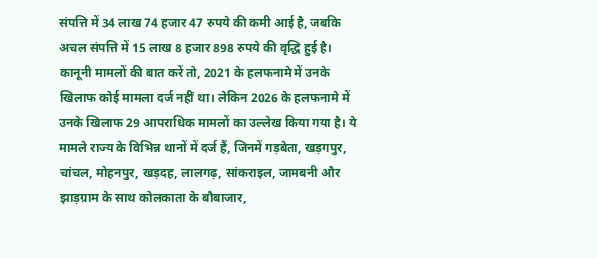संपत्ति में 34 लाख 74 हजार 47 रुपये की कमी आई है, जबकि अचल संपत्ति में 15 लाख 8 हजार 898 रुपये की वृद्धि हुई है।
कानूनी मामलों की बात करें तो, 2021 के हलफनामे में उनके खिलाफ कोई मामला दर्ज नहीं था। लेकिन 2026 के हलफनामे में उनके खिलाफ 29 आपराधिक मामलों का उल्लेख किया गया है। ये मामले राज्य के विभिन्न थानों में दर्ज हैं, जिनमें गड़बेता, खड़गपुर, चांचल, मोहनपुर, खड़दह, लालगढ़, सांकराइल, जामबनी और झाड़ग्राम के साथ कोलकाता के बौबाजार,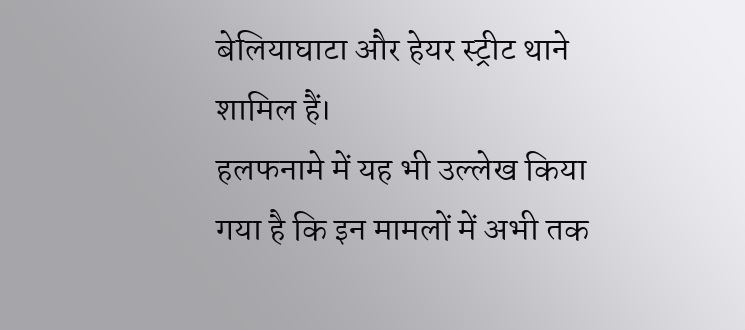बेलियाघाटा और हेयर स्ट्रीट थाने शामिल हैं।
हलफनामे में यह भी उल्लेख किया गया है कि इन मामलों में अभी तक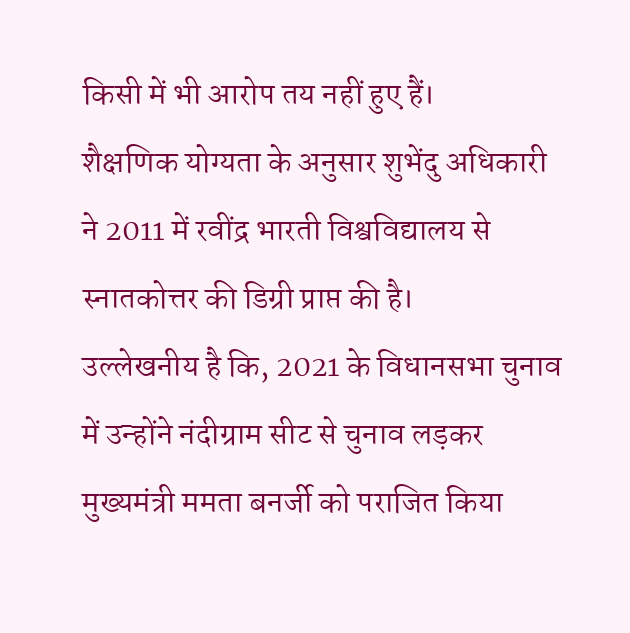किसी में भी आरोप तय नहीं हुए हैं।
शैक्षणिक योग्यता के अनुसार शुभेंदु अधिकारी ने 2011 में रवींद्र भारती विश्वविद्यालय से स्नातकोत्तर की डिग्री प्राप्त की है।
उल्लेखनीय है कि, 2021 के विधानसभा चुनाव में उन्होंने नंदीग्राम सीट से चुनाव लड़कर मुख्यमंत्री ममता बनर्जी को पराजित किया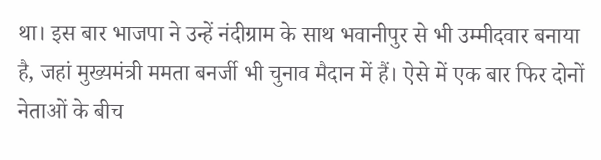था। इस बार भाजपा ने उन्हें नंदीग्राम के साथ भवानीपुर से भी उम्मीदवार बनाया है, जहां मुख्यमंत्री ममता बनर्जी भी चुनाव मैदान में हैं। ऐसे में एक बार फिर दोनों नेताओं के बीच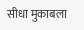सीधा मुकाबला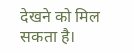देखने को मिल सकता है।